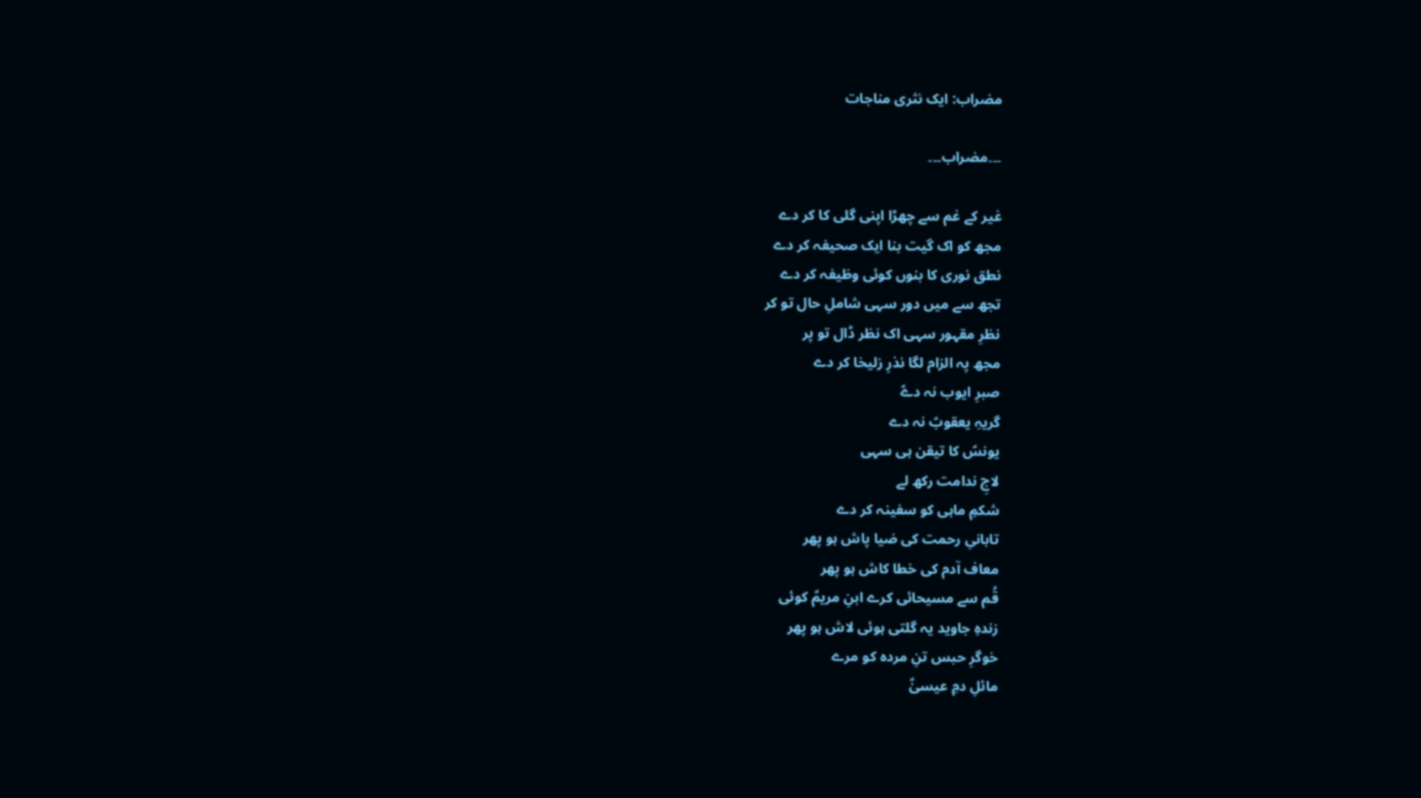مضراب: ایک نثری مناجات

۔۔۔مضراب۔۔۔

غیر کے غم سے چھڑا اپنی گلی کا کر دے
مجھ کو اک گیت بنا ایک صحیفہ کر دے
نطق نوری کا بنوں کوئی وظیفہ کر دے
تجھ سے میں دور سہی شاملِ حال تو کر
نظرِ مقہور سہی اک نظر ڈال تو پر
مجھ پہ الزام لگا نذرِ زلیخا کر دے
صبرِ ایوب نہ دےؑ
گریہِ یعقوبؑ نہ دے
یونسؑ کا تیقن ہی سہی
لاجِ ندامت رکھ لے
شکمِ ماہی کو سفینہ کر دے
تابانیِ رحمت کی ضیا پاش ہو پھر
معاف آدم کی خطا کاش ہو پھر
قُم سے مسیحائی کرے ابنِ مریمؑ کوئی
زندہِ جاوید یہ گلتی ہوئی لاش ہو پھر
خوگرِ حبس تنِ مردہ کو مرے
مائلِ دمِ عیسیٰؑ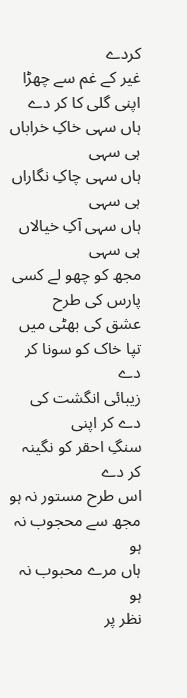کردے
غیر کے غم سے چھڑا اپنی گلی کا کر دے
ہاں سہی خاکِ خراباں ہی سہی
ہاں سہی چاکِ نگاراں ہی سہی
ہاں سہی آکِ خیالاں ہی سہی
مجھ کو چھو لے کسی پارس کی طرح
عشق کی بھٹی میں تپا خاک کو سونا کر دے
زیبائی انگشت کی دے کر اپنی
سنگِ احقر کو نگینہ کر دے
اس طرح مستور نہ ہو
مجھ سے محجوب نہ ہو
ہاں مرے محبوب نہ ہو
نظر پر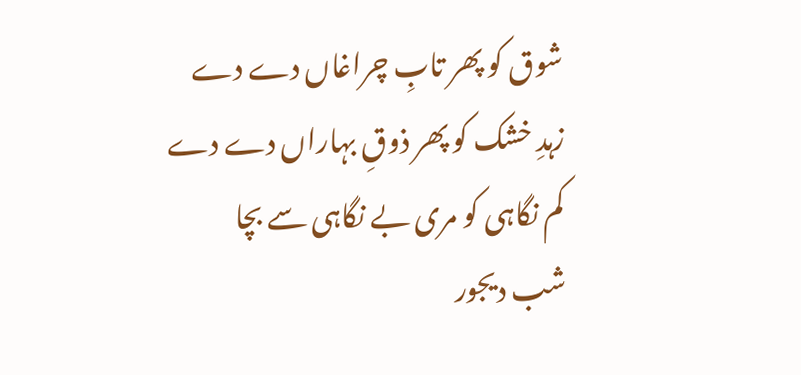شوق کو پھر تابِ چراغاں دے دے
زہدِ خشک کو پھر ذوقِ بہاراں دے دے
کم نگاہی کو مری بے نگاہی سے بچا
شب دیجور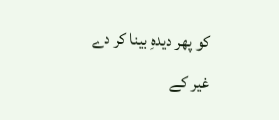کو پھر دیدہِ بینا کر دے
غیر کے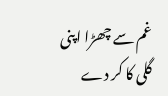غم سے چھڑا اپنی گلی کا کر دے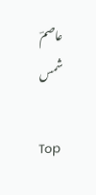عاصمؔ شمس

Top